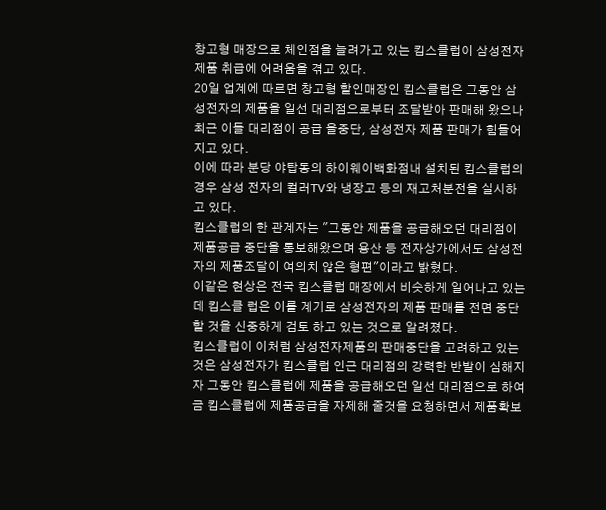창고형 매장으로 체인점을 늘려가고 있는 킴스클럽이 삼성전자제품 취급에 어려움을 겪고 있다.
20일 업계에 따르면 창고형 할인매장인 킴스클럽은 그동안 삼성전자의 제품을 일선 대리점으로부터 조달받아 판매해 왔으나 최근 이들 대리점이 공급 을중단, 삼성전자 제품 판매가 힘들어지고 있다.
이에 따라 분당 야탑동의 하이웨이백화점내 설치된 킴스클럽의 경우 삼성 전자의 컬러TV와 냉장고 등의 재고처분전을 실시하고 있다.
킴스클럽의 한 관계자는 "그동안 제품을 공급해오던 대리점이 제품공급 중단을 통보해왔으며 용산 등 전자상가에서도 삼성전자의 제품조달이 여의치 않은 형편"이라고 밝혔다.
이같은 현상은 전국 킴스클럽 매장에서 비슷하게 일어나고 있는데 킴스클 럽은 이를 계기로 삼성전자의 제품 판매를 전면 중단할 것을 신중하게 검토 하고 있는 것으로 알려졌다.
킴스클럽이 이처럼 삼성전자제품의 판매중단을 고려하고 있는 것은 삼성전자가 킴스클럽 인근 대리점의 강력한 반발이 심해지자 그동안 킴스클럽에 제품을 공급해오던 일선 대리점으로 하여금 킴스클럽에 제품공급을 자제해 줄것을 요청하면서 제품확보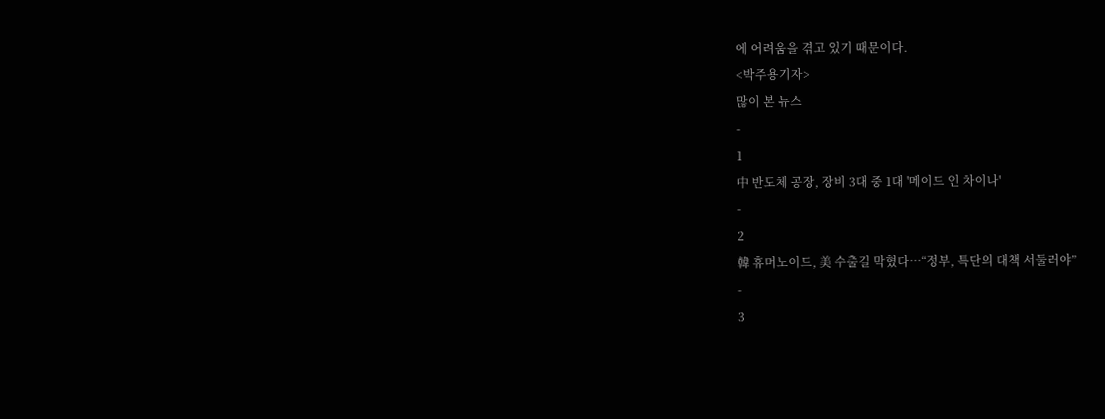에 어려움을 겪고 있기 때문이다.
<박주용기자>
많이 본 뉴스
-
1
中 반도체 공장, 장비 3대 중 1대 '메이드 인 차이나'
-
2
韓 휴머노이드, 美 수출길 막혔다…“정부, 특단의 대책 서둘러야”
-
3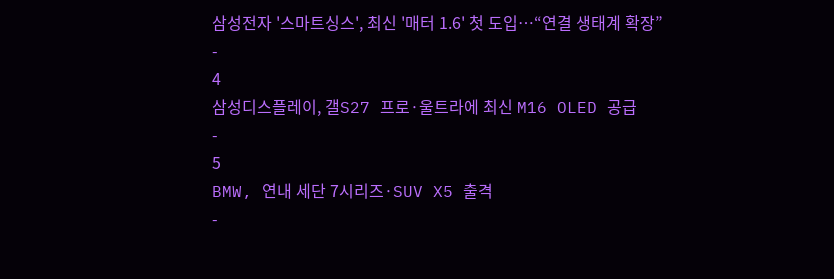삼성전자 '스마트싱스', 최신 '매터 1.6' 첫 도입…“연결 생태계 확장”
-
4
삼성디스플레이, 갤S27 프로·울트라에 최신 M16 OLED 공급
-
5
BMW, 연내 세단 7시리즈·SUV X5 출격
-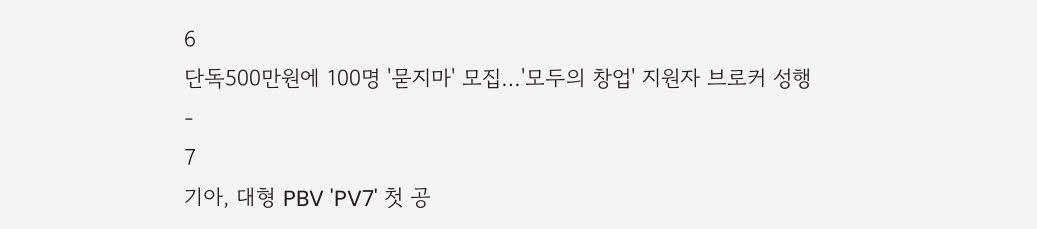6
단독500만원에 100명 '묻지마' 모집…'모두의 창업' 지원자 브로커 성행
-
7
기아, 대형 PBV 'PV7' 첫 공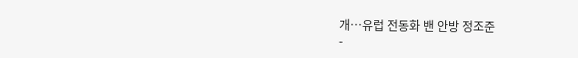개…유럽 전동화 밴 안방 정조준
-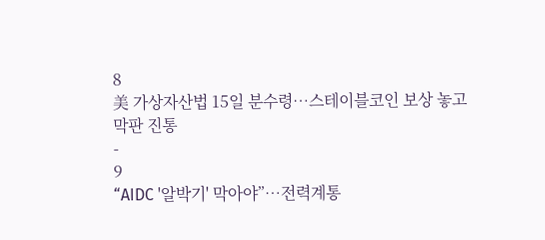8
美 가상자산법 15일 분수령…스테이블코인 보상 놓고 막판 진통
-
9
“AIDC '알박기' 막아야”…전력계통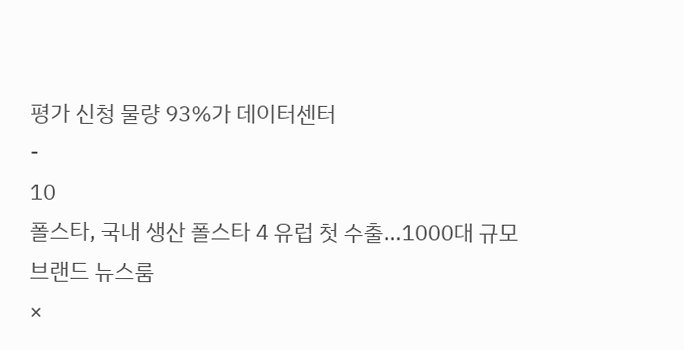평가 신청 물량 93%가 데이터센터
-
10
폴스타, 국내 생산 폴스타 4 유럽 첫 수출…1000대 규모
브랜드 뉴스룸
×